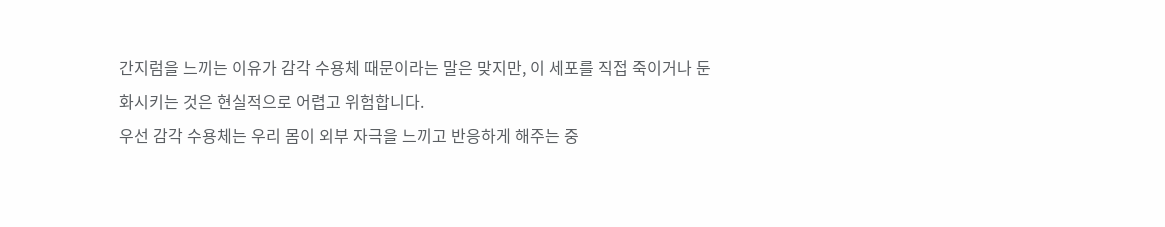간지럼을 느끼는 이유가 감각 수용체 때문이라는 말은 맞지만, 이 세포를 직접 죽이거나 둔화시키는 것은 현실적으로 어렵고 위험합니다.
우선 감각 수용체는 우리 몸이 외부 자극을 느끼고 반응하게 해주는 중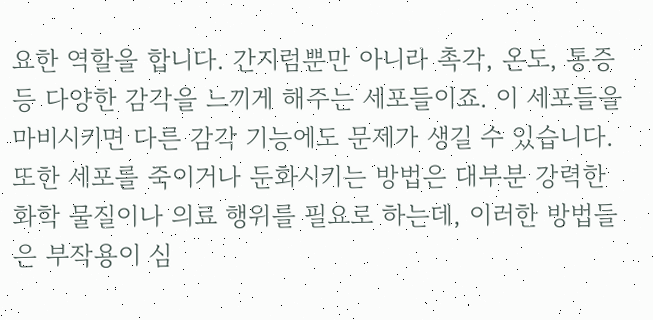요한 역할을 합니다. 간지럼뿐만 아니라 촉각, 온도, 통증 등 다양한 감각을 느끼게 해주는 세포들이죠. 이 세포들을 마비시키면 다른 감각 기능에도 문제가 생길 수 있습니다. 또한 세포를 죽이거나 둔화시키는 방법은 대부분 강력한 화학 물질이나 의료 행위를 필요로 하는데, 이러한 방법들은 부작용이 심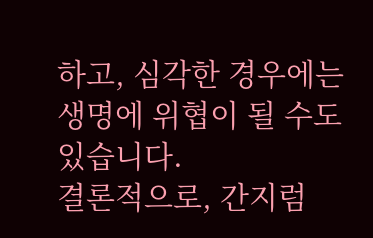하고, 심각한 경우에는 생명에 위협이 될 수도 있습니다.
결론적으로, 간지럼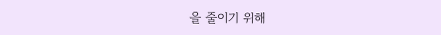을 줄이기 위해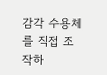감각 수용체를 직접 조작하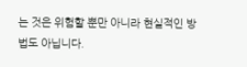는 것은 위험할 뿐만 아니라 현실적인 방법도 아닙니다.